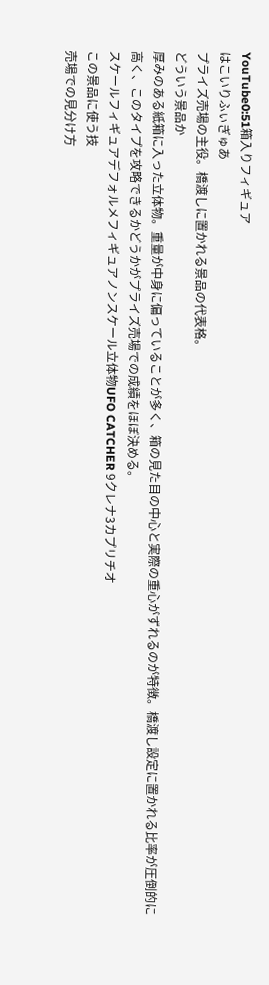YouTube0:51箱入りフィギュア
はこいりふぃぎゅあ
プライズ売場の主役。橋渡しに置かれる景品の代表格。
どういう景品か
厚みのある紙箱に入った立体物。重量が中身に偏っていることが多く、箱の見た目の中心と実際の重心がずれるのが特徴。橋渡し設定に置かれる比率が圧倒的に高く、このタイプを攻略できるかどうかがプライズ売場での成績をほぼ決める。
スケールフィギュアデフォルメフィギュアノンスケール立体物UFO CATCHER 9クレナ3カプリチオ
この景品に使う技
売場での見分け方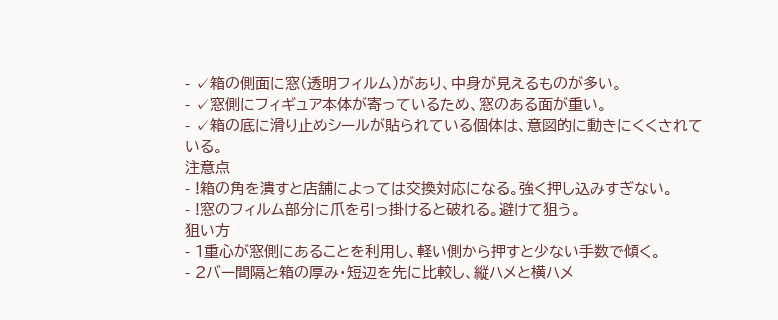- ✓箱の側面に窓(透明フィルム)があり、中身が見えるものが多い。
- ✓窓側にフィギュア本体が寄っているため、窓のある面が重い。
- ✓箱の底に滑り止めシールが貼られている個体は、意図的に動きにくくされている。
注意点
- !箱の角を潰すと店舗によっては交換対応になる。強く押し込みすぎない。
- !窓のフィルム部分に爪を引っ掛けると破れる。避けて狙う。
狙い方
- 1重心が窓側にあることを利用し、軽い側から押すと少ない手数で傾く。
- 2バー間隔と箱の厚み・短辺を先に比較し、縦ハメと横ハメ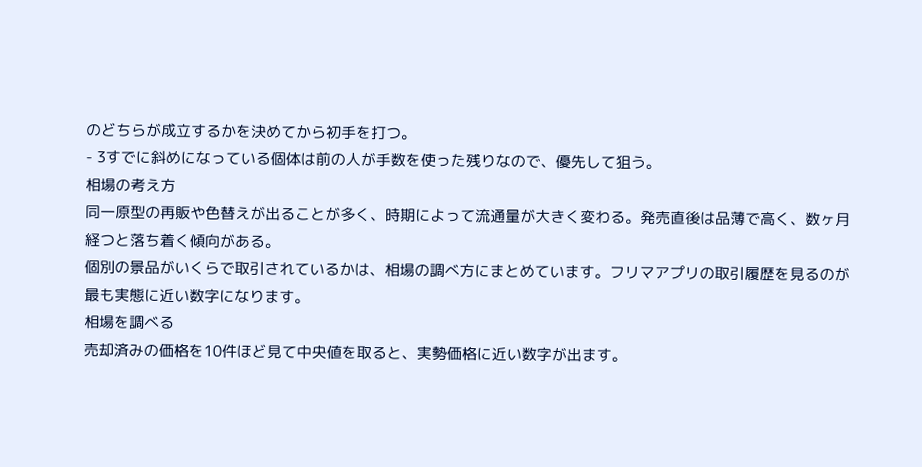のどちらが成立するかを決めてから初手を打つ。
- 3すでに斜めになっている個体は前の人が手数を使った残りなので、優先して狙う。
相場の考え方
同一原型の再販や色替えが出ることが多く、時期によって流通量が大きく変わる。発売直後は品薄で高く、数ヶ月経つと落ち着く傾向がある。
個別の景品がいくらで取引されているかは、相場の調べ方にまとめています。フリマアプリの取引履歴を見るのが最も実態に近い数字になります。
相場を調べる
売却済みの価格を10件ほど見て中央値を取ると、実勢価格に近い数字が出ます。